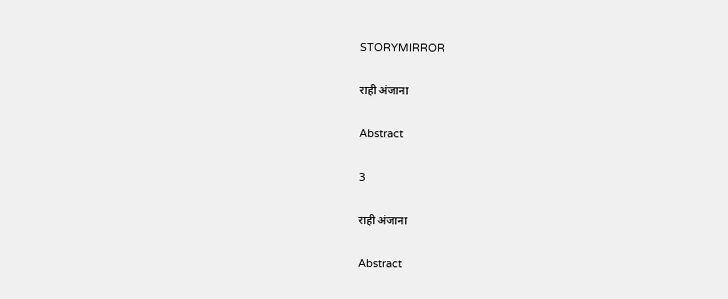STORYMIRROR

राही अंजाना

Abstract

3

राही अंजाना

Abstract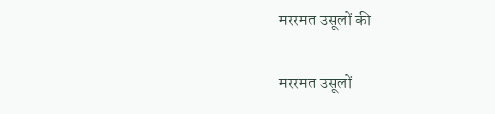मररमत उसूलों की

मररमत उसूलों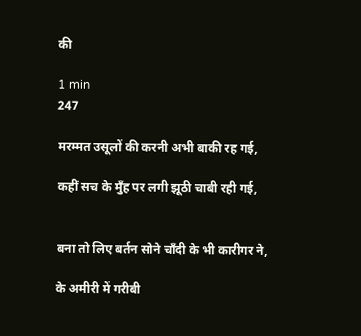की

1 min
247

मरम्मत उसूलों की करनी अभी बाकी रह गई,

कहीं सच के मुँह पर लगी झूठी चाबी रही गई,


बना तो लिए बर्तन सोने चाँदी के भी कारीगर ने,

के अमीरी में गरीबी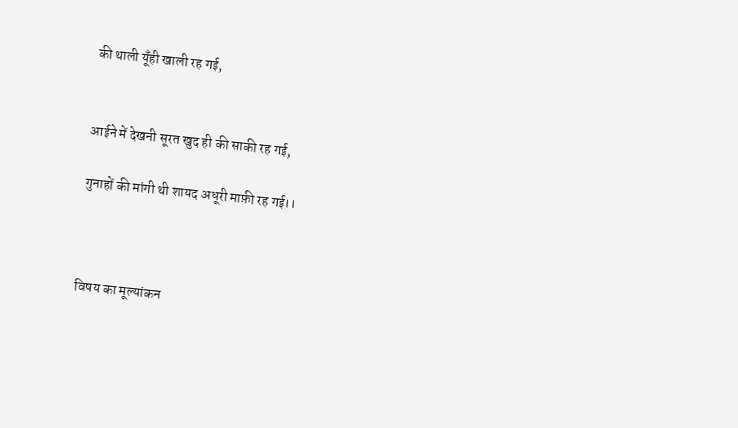की थाली यूँही खाली रह गई,


आईने में देखनी सूरत खुद ही की साकी रह गई,

गुनाहों की मांगी थी शायद अधूरी माफ़ी रह गई।।



विषय का मूल्यांकन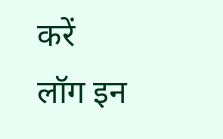करें
लॉग इन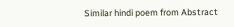Similar hindi poem from Abstract